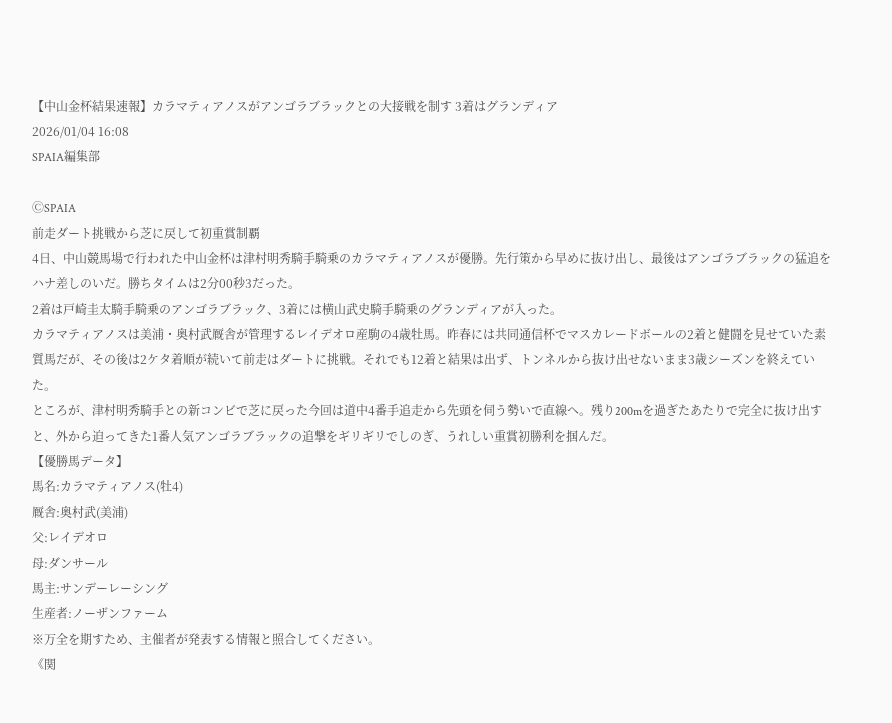【中山金杯結果速報】カラマティアノスがアンゴラブラックとの大接戦を制す 3着はグランディア
2026/01/04 16:08
SPAIA編集部

ⒸSPAIA
前走ダート挑戦から芝に戻して初重賞制覇
4日、中山競馬場で行われた中山金杯は津村明秀騎手騎乗のカラマティアノスが優勝。先行策から早めに抜け出し、最後はアンゴラブラックの猛追をハナ差しのいだ。勝ちタイムは2分00秒3だった。
2着は戸崎圭太騎手騎乗のアンゴラブラック、3着には横山武史騎手騎乗のグランディアが入った。
カラマティアノスは美浦・奥村武厩舎が管理するレイデオロ産駒の4歳牡馬。昨春には共同通信杯でマスカレードボールの2着と健闘を見せていた素質馬だが、その後は2ケタ着順が続いて前走はダートに挑戦。それでも12着と結果は出ず、トンネルから抜け出せないまま3歳シーズンを終えていた。
ところが、津村明秀騎手との新コンビで芝に戻った今回は道中4番手追走から先頭を伺う勢いで直線へ。残り200mを過ぎたあたりで完全に抜け出すと、外から迫ってきた1番人気アンゴラブラックの追撃をギリギリでしのぎ、うれしい重賞初勝利を掴んだ。
【優勝馬データ】
馬名:カラマティアノス(牡4)
厩舎:奥村武(美浦)
父:レイデオロ
母:ダンサール
馬主:サンデーレーシング
生産者:ノーザンファーム
※万全を期すため、主催者が発表する情報と照合してください。
《関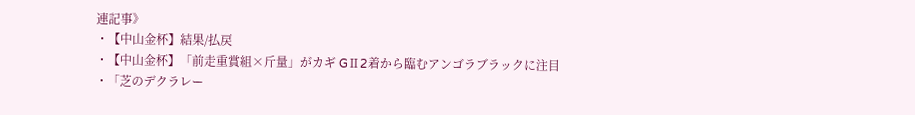連記事》
・【中山金杯】結果/払戻
・【中山金杯】「前走重賞組×斤量」がカギ GⅡ2着から臨むアンゴラブラックに注目
・「芝のデクラレー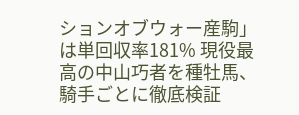ションオブウォー産駒」は単回収率181% 現役最高の中山巧者を種牡馬、騎手ごとに徹底検証